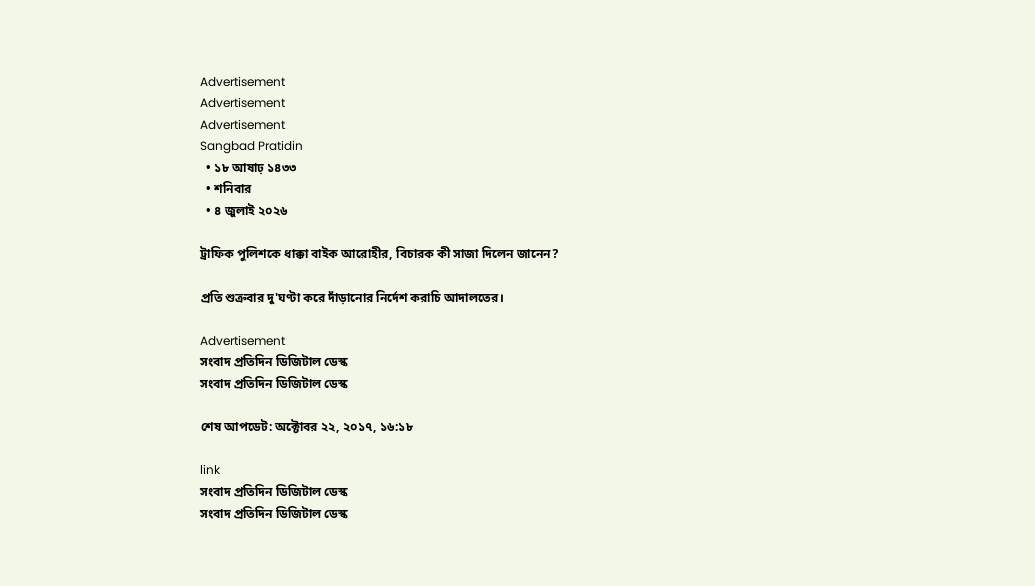Advertisement
Advertisement
Advertisement
Sangbad Pratidin
  • ১৮ আষাঢ় ১৪৩৩
  • শনিবার
  • ৪ জুলাই ২০২৬

ট্রাফিক পুলিশকে ধাক্কা বাইক আরোহীর, বিচারক কী সাজা দিলেন জানেন?

প্রতি শুক্রবার দু'ঘণ্টা করে দাঁড়ানোর নির্দেশ করাচি আদালতের।

Advertisement
সংবাদ প্রতিদিন ডিজিটাল ডেস্ক
সংবাদ প্রতিদিন ডিজিটাল ডেস্ক

শেষ আপডেট: অক্টোবর ২২, ২০১৭, ১৬:১৮

link
সংবাদ প্রতিদিন ডিজিটাল ডেস্ক
সংবাদ প্রতিদিন ডিজিটাল ডেস্ক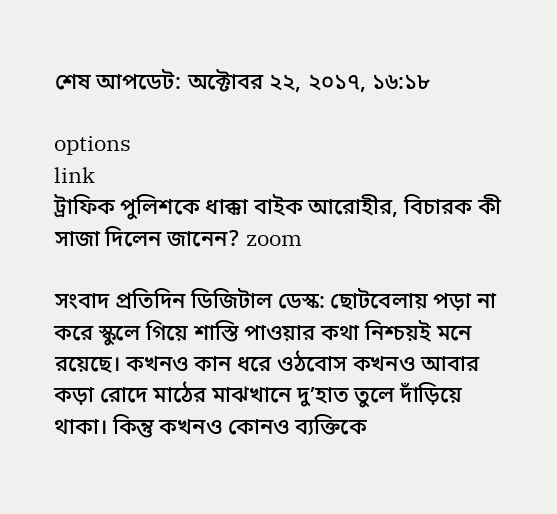শেষ আপডেট: অক্টোবর ২২, ২০১৭, ১৬:১৮

options
link
ট্রাফিক পুলিশকে ধাক্কা বাইক আরোহীর, বিচারক কী সাজা দিলেন জানেন? zoom

সংবাদ প্রতিদিন ডিজিটাল ডেস্ক: ছোটবেলায় পড়া না করে স্কুলে গিয়ে শাস্তি পাওয়ার কথা নিশ্চয়ই মনে রয়েছে। কখনও কান ধরে ওঠবোস কখনও আবার কড়া রোদে মাঠের মাঝখানে দু’হাত তুলে দাঁড়িয়ে থাকা। কিন্তু কখনও কোনও ব্যক্তিকে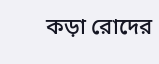কড়া রোদের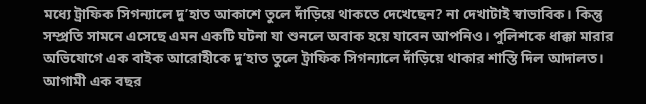মধ্যে ট্রাফিক সিগন্যালে দু’হাত আকাশে তুলে দাঁড়িয়ে থাকতে দেখেছেন? না দেখাটাই স্বাভাবিক। কিন্তু সম্প্রতি সামনে এসেছে এমন একটি ঘটনা যা শুনলে অবাক হয়ে যাবেন আপনিও। পুলিশকে ধাক্কা মারার অভিযোগে এক বাইক আরোহীকে দু’হাত তুলে ট্রাফিক সিগন্যালে দাঁড়িয়ে থাকার শাস্তি দিল আদালত। আগামী এক বছর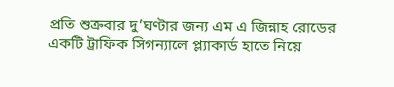প্রতি শুক্রবার দু’ঘণ্টার জন্য এম এ জিন্নাহ রোডের একটি ট্রাফিক সিগন্যালে প্ল্যাকার্ড হাতে নিয়ে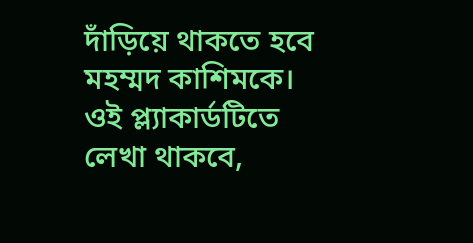দাঁড়িয়ে থাকতে হবে মহম্মদ কাশিমকে। ওই প্ল্যাকার্ডটিতে লেখা থাকবে,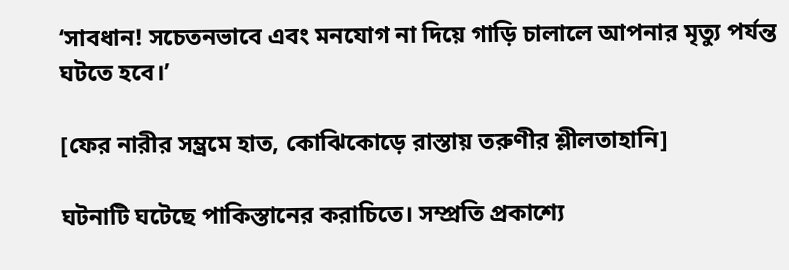‘সাবধান! সচেতনভাবে এবং মনযোগ না দিয়ে গাড়ি চালালে আপনার মৃত্যু পর্যন্ত ঘটতে হবে।’

[ফের নারীর সম্ভ্রমে হাত, কোঝিকোড়ে রাস্তায় তরুণীর শ্লীলতাহানি]

ঘটনাটি ঘটেছে পাকিস্তানের করাচিতে। সম্প্রতি প্রকাশ্যে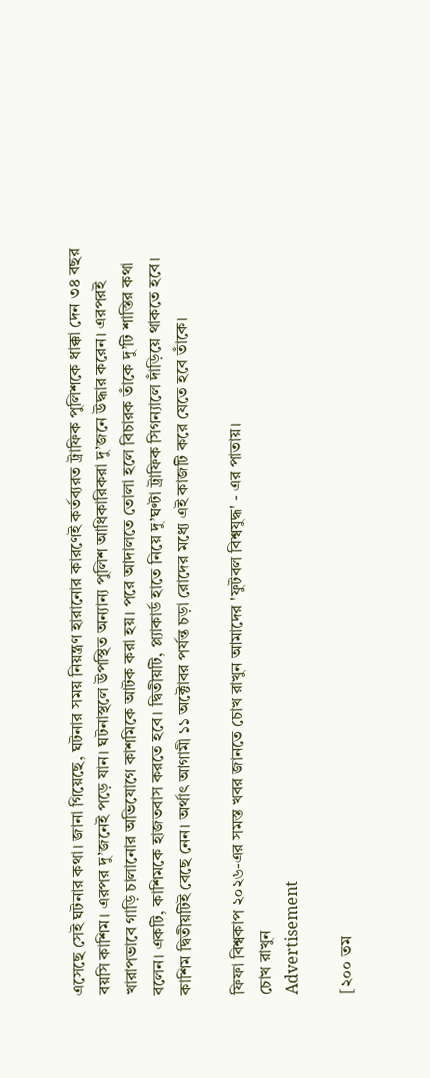এসেছে সেই ঘটনার কথা। জানা গিয়েছে, ঘটনার সময় নিয়ন্ত্রণ হারানোর কারণেই কর্তব্যরত ট্রাফিক পুলিশকে ধাক্কা দেন ৩৪ বছর বয়সি কাশিম। এরপর দু’জনেই পড়ে যান। ঘটনাস্থলে উপস্থিত অন্যান্য পুলিশ আধিকারিকরা দু’জনে উদ্ধার করেন। এরপরই খারাপভাবে গাড়ি চালানোর অভিযোগে কাশমিকে আটক করা হয়। পরে আদালতে তোলা হলে বিচারক তাঁকে দু’টি শাস্তির কথা বলেন। একটি, কাশিমকে হাজতবাস করতে হবে। দ্বিতীয়টি, প্ল্যাকার্ড হাতে নিয়ে দু’ঘণ্টা ট্রাফিক সিগন্যালে দাঁড়িয়ে থাকতে হবে। কাশিম দ্বিতীয়টিই বেছে নেন। অর্থাৎ আগামী ১১ অক্টোবর পর্যন্ত চড়া রোদের মধ্যে এই কাজটি করে যেতে হবে তাঁকে।

ফিফা বিশ্বকাপ ২০২৬-এর সমস্ত খবর জানতে চোখ রাখুন আমাদের 'ফুটবল বিশ্বযুদ্ধ' - এর পাতায়।
চোখ রাখুন
Advertisement

[২০০ তম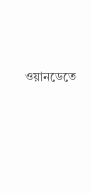ওয়ানডেতে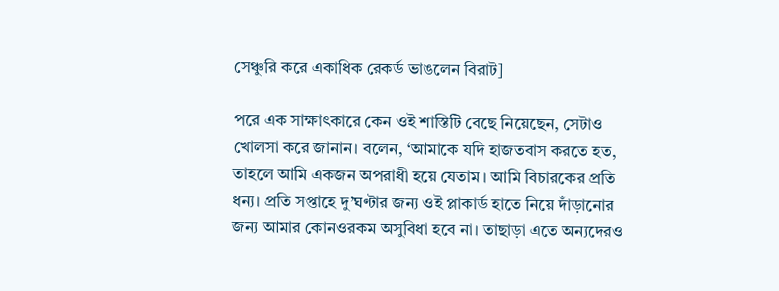সেঞ্চুরি করে একাধিক রেকর্ড ভাঙলেন বিরাট]

পরে এক সাক্ষাৎকারে কেন ওই শাস্তিটি বেছে নিয়েছেন, সেটাও খোলসা করে জানান। বলেন, ‘আমাকে যদি হাজতবাস করতে হত, তাহলে আমি একজন অপরাধী হয়ে যেতাম। আমি বিচারকের প্রতি ধন্য। প্রতি সপ্তাহে দু’ঘণ্টার জন্য ওই প্লাকার্ড হাতে নিয়ে দাঁড়ানোর জন্য আমার কোনওরকম অসুবিধা হবে না। তাছাড়া এতে অন্যদেরও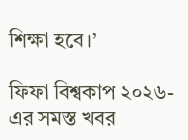শিক্ষা হবে।’

ফিফা বিশ্বকাপ ২০২৬-এর সমস্ত খবর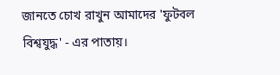জানতে চোখ রাখুন আমাদের 'ফুটবল বিশ্বযুদ্ধ' - এর পাতায়।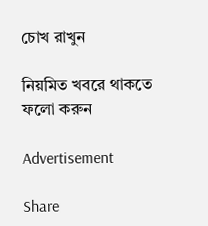চোখ রাখুন

নিয়মিত খবরে থাকতে ফলো করুন

Advertisement

Share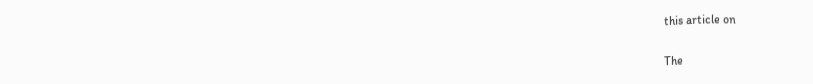this article on

The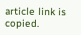article link is copied.